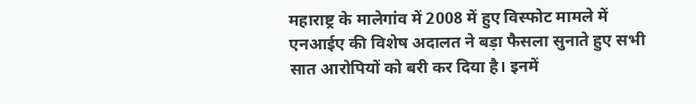महाराष्ट्र के मालेगांव में 2008 में हुए विस्फोट मामले में एनआईए की विशेष अदालत ने बड़ा फैसला सुनाते हुए सभी सात आरोपियों को बरी कर दिया है। इनमें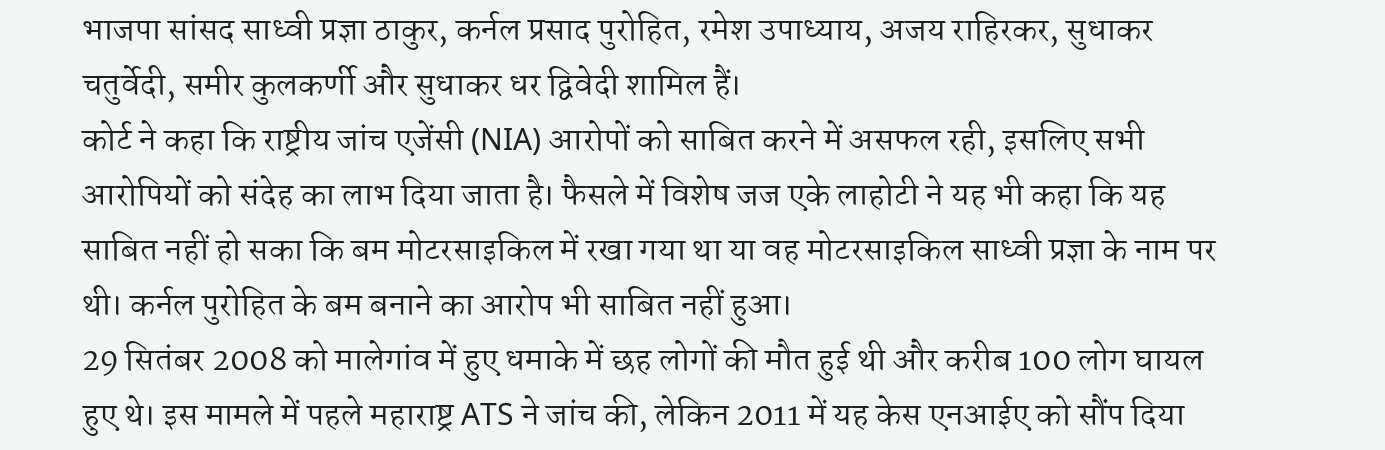भाजपा सांसद साध्वी प्रज्ञा ठाकुर, कर्नल प्रसाद पुरोहित, रमेश उपाध्याय, अजय राहिरकर, सुधाकर चतुर्वेदी, समीर कुलकर्णी और सुधाकर धर द्विवेदी शामिल हैं।
कोर्ट ने कहा कि राष्ट्रीय जांच एजेंसी (NIA) आरोपों को साबित करने में असफल रही, इसलिए सभी आरोपियों को संदेह का लाभ दिया जाता है। फैसले में विशेष जज एके लाहोटी ने यह भी कहा कि यह साबित नहीं हो सका कि बम मोटरसाइकिल में रखा गया था या वह मोटरसाइकिल साध्वी प्रज्ञा के नाम पर थी। कर्नल पुरोहित के बम बनाने का आरोप भी साबित नहीं हुआ।
29 सितंबर 2008 को मालेगांव में हुए धमाके में छह लोगों की मौत हुई थी और करीब 100 लोग घायल हुए थे। इस मामले में पहले महाराष्ट्र ATS ने जांच की, लेकिन 2011 में यह केस एनआईए को सौंप दिया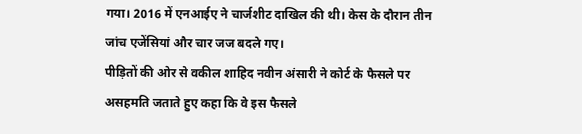गया। 2016 में एनआईए ने चार्जशीट दाखिल की थी। केस के दौरान तीन जांच एजेंसियां और चार जज बदले गए।
पीड़ितों की ओर से वकील शाहिद नवीन अंसारी ने कोर्ट के फैसले पर असहमति जताते हुए कहा कि वे इस फैसले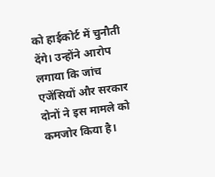को हाईकोर्ट में चुनौती देंगे। उन्होंने आरोप लगाया कि जांच एजेंसियों और सरकार दोनों ने इस मामले को कमजोर किया है।